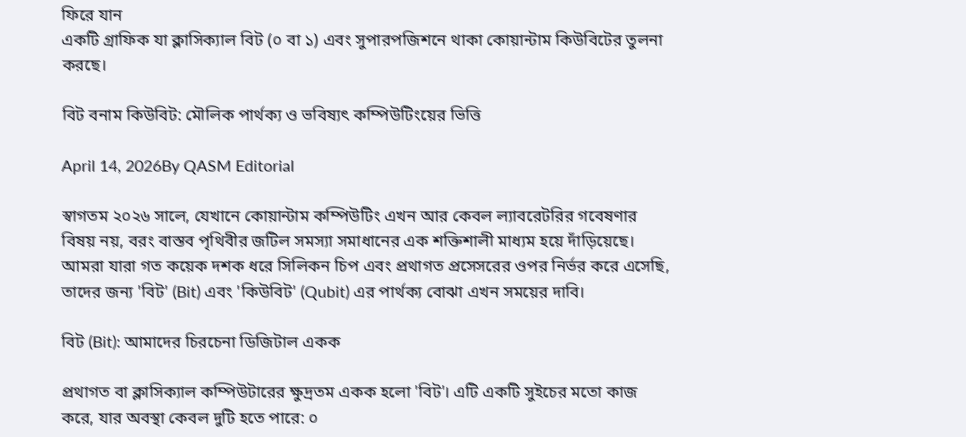ফিরে যান
একটি গ্রাফিক যা ক্লাসিক্যাল বিট (০ বা ১) এবং সুপারপজিশনে থাকা কোয়ান্টাম কিউবিটের তুলনা করছে।

বিট বনাম কিউবিট: মৌলিক পার্থক্য ও ভবিষ্যৎ কম্পিউটিংয়ের ভিত্তি

April 14, 2026By QASM Editorial

স্বাগতম ২০২৬ সালে, যেখানে কোয়ান্টাম কম্পিউটিং এখন আর কেবল ল্যাবরেটরির গবেষণার বিষয় নয়, বরং বাস্তব পৃথিবীর জটিল সমস্যা সমাধানের এক শক্তিশালী মাধ্যম হয়ে দাঁড়িয়েছে। আমরা যারা গত কয়েক দশক ধরে সিলিকন চিপ এবং প্রথাগত প্রসেসরের ওপর নির্ভর করে এসেছি, তাদের জন্য 'বিট' (Bit) এবং 'কিউবিট' (Qubit) এর পার্থক্য বোঝা এখন সময়ের দাবি।

বিট (Bit): আমাদের চিরচেনা ডিজিটাল একক

প্রথাগত বা ক্লাসিক্যাল কম্পিউটারের ক্ষুদ্রতম একক হলো 'বিট'। এটি একটি সুইচের মতো কাজ করে, যার অবস্থা কেবল দুটি হতে পারে: ০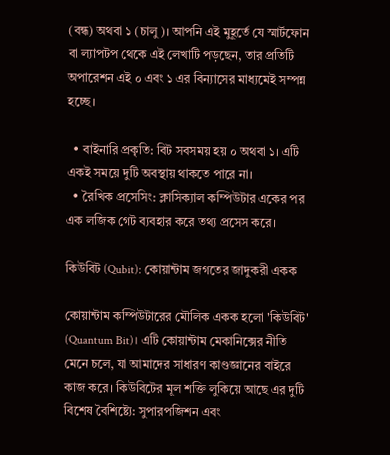(বন্ধ) অথবা ১ (চালু)। আপনি এই মুহূর্তে যে স্মার্টফোন বা ল্যাপটপ থেকে এই লেখাটি পড়ছেন, তার প্রতিটি অপারেশন এই ০ এবং ১ এর বিন্যাসের মাধ্যমেই সম্পন্ন হচ্ছে।

  • বাইনারি প্রকৃতি: বিট সবসময় হয় ০ অথবা ১। এটি একই সময়ে দুটি অবস্থায় থাকতে পারে না।
  • রৈখিক প্রসেসিং: ক্লাসিক্যাল কম্পিউটার একের পর এক লজিক গেট ব্যবহার করে তথ্য প্রসেস করে।

কিউবিট (Qubit): কোয়ান্টাম জগতের জাদুকরী একক

কোয়ান্টাম কম্পিউটারের মৌলিক একক হলো 'কিউবিট' (Quantum Bit)। এটি কোয়ান্টাম মেকানিক্সের নীতি মেনে চলে, যা আমাদের সাধারণ কাণ্ডজ্ঞানের বাইরে কাজ করে। কিউবিটের মূল শক্তি লুকিয়ে আছে এর দুটি বিশেষ বৈশিষ্ট্যে: সুপারপজিশন এবং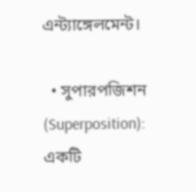এন্ট্যাঙ্গেলমেন্ট।

  • সুপারপজিশন (Superposition): একটি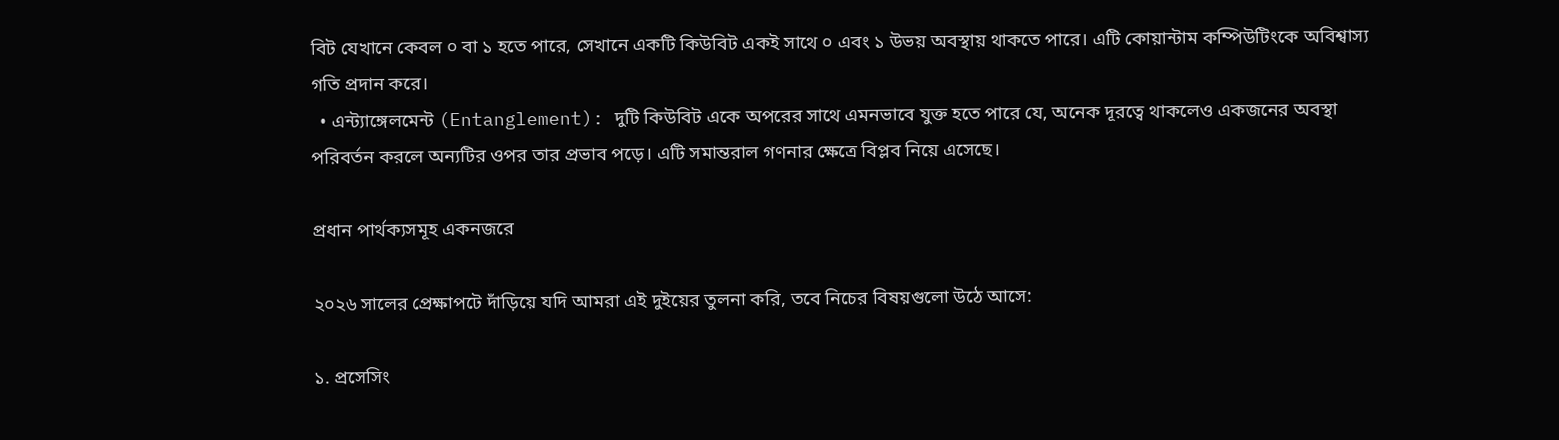বিট যেখানে কেবল ০ বা ১ হতে পারে, সেখানে একটি কিউবিট একই সাথে ০ এবং ১ উভয় অবস্থায় থাকতে পারে। এটি কোয়ান্টাম কম্পিউটিংকে অবিশ্বাস্য গতি প্রদান করে।
  • এন্ট্যাঙ্গেলমেন্ট (Entanglement): দুটি কিউবিট একে অপরের সাথে এমনভাবে যুক্ত হতে পারে যে, অনেক দূরত্বে থাকলেও একজনের অবস্থা পরিবর্তন করলে অন্যটির ওপর তার প্রভাব পড়ে। এটি সমান্তরাল গণনার ক্ষেত্রে বিপ্লব নিয়ে এসেছে।

প্রধান পার্থক্যসমূহ একনজরে

২০২৬ সালের প্রেক্ষাপটে দাঁড়িয়ে যদি আমরা এই দুইয়ের তুলনা করি, তবে নিচের বিষয়গুলো উঠে আসে:

১. প্রসেসিং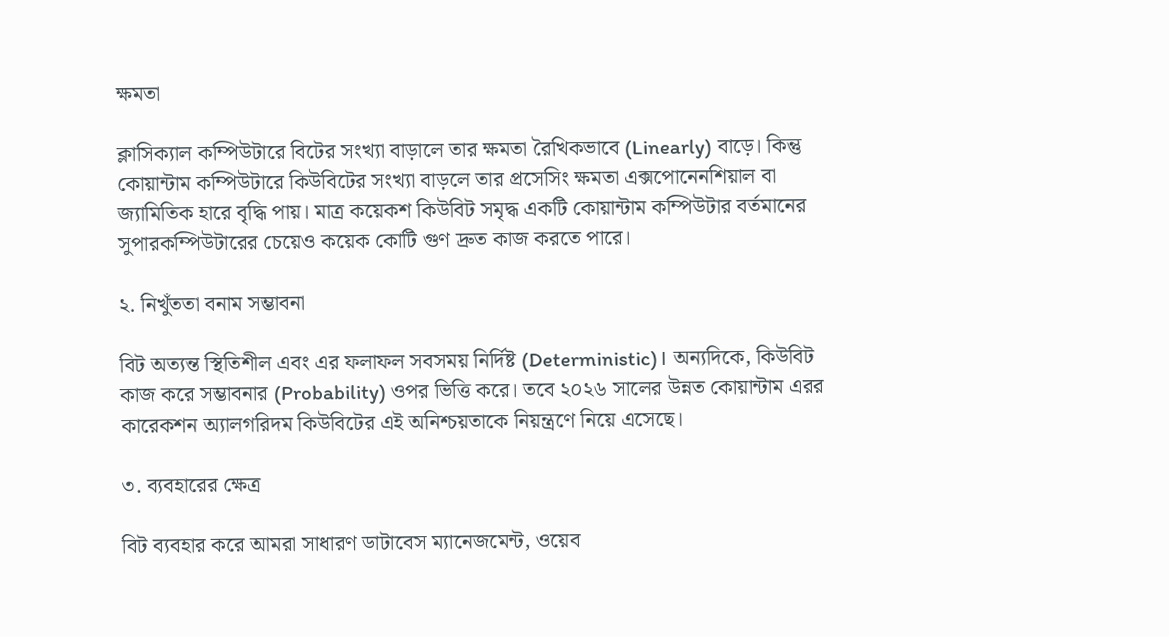ক্ষমতা

ক্লাসিক্যাল কম্পিউটারে বিটের সংখ্যা বাড়ালে তার ক্ষমতা রৈখিকভাবে (Linearly) বাড়ে। কিন্তু কোয়ান্টাম কম্পিউটারে কিউবিটের সংখ্যা বাড়লে তার প্রসেসিং ক্ষমতা এক্সপোনেনশিয়াল বা জ্যামিতিক হারে বৃদ্ধি পায়। মাত্র কয়েকশ কিউবিট সমৃদ্ধ একটি কোয়ান্টাম কম্পিউটার বর্তমানের সুপারকম্পিউটারের চেয়েও কয়েক কোটি গুণ দ্রুত কাজ করতে পারে।

২. নিখুঁততা বনাম সম্ভাবনা

বিট অত্যন্ত স্থিতিশীল এবং এর ফলাফল সবসময় নির্দিষ্ট (Deterministic)। অন্যদিকে, কিউবিট কাজ করে সম্ভাবনার (Probability) ওপর ভিত্তি করে। তবে ২০২৬ সালের উন্নত কোয়ান্টাম এরর কারেকশন অ্যালগরিদম কিউবিটের এই অনিশ্চয়তাকে নিয়ন্ত্রণে নিয়ে এসেছে।

৩. ব্যবহারের ক্ষেত্র

বিট ব্যবহার করে আমরা সাধারণ ডাটাবেস ম্যানেজমেন্ট, ওয়েব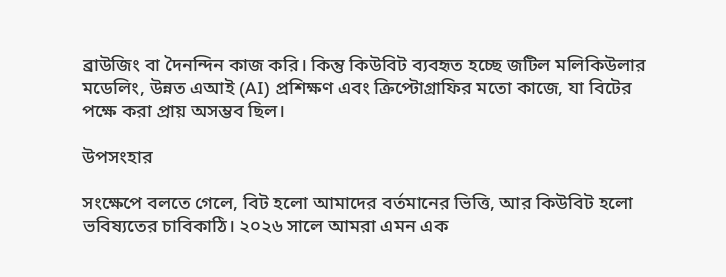ব্রাউজিং বা দৈনন্দিন কাজ করি। কিন্তু কিউবিট ব্যবহৃত হচ্ছে জটিল মলিকিউলার মডেলিং, উন্নত এআই (AI) প্রশিক্ষণ এবং ক্রিপ্টোগ্রাফির মতো কাজে, যা বিটের পক্ষে করা প্রায় অসম্ভব ছিল।

উপসংহার

সংক্ষেপে বলতে গেলে, বিট হলো আমাদের বর্তমানের ভিত্তি, আর কিউবিট হলো ভবিষ্যতের চাবিকাঠি। ২০২৬ সালে আমরা এমন এক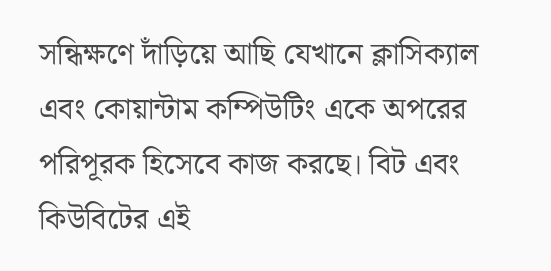সন্ধিক্ষণে দাঁড়িয়ে আছি যেখানে ক্লাসিক্যাল এবং কোয়ান্টাম কম্পিউটিং একে অপরের পরিপূরক হিসেবে কাজ করছে। বিট এবং কিউবিটের এই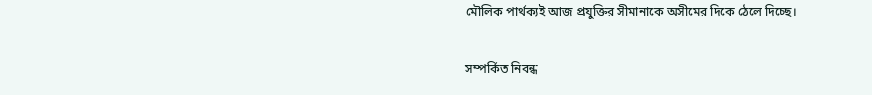মৌলিক পার্থক্যই আজ প্রযুক্তির সীমানাকে অসীমের দিকে ঠেলে দিচ্ছে।

সম্পর্কিত নিবন্ধ